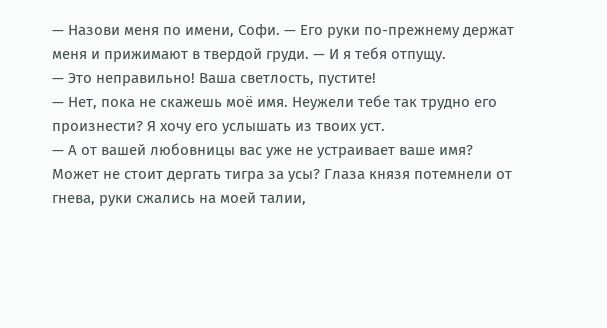— Назови меня по имени, Софи. — Его руки по-прежнему держат меня и прижимают в твердой груди. — И я тебя отпущу.
— Это неправильно! Ваша светлость, пустите!
— Нет, пока не скажешь моё имя. Неужели тебе так трудно его произнести? Я хочу его услышать из твоих уст.
— А от вашей любовницы вас уже не устраивает ваше имя?
Может не стоит дергать тигра за усы? Глаза князя потемнели от гнева, руки сжались на моей талии,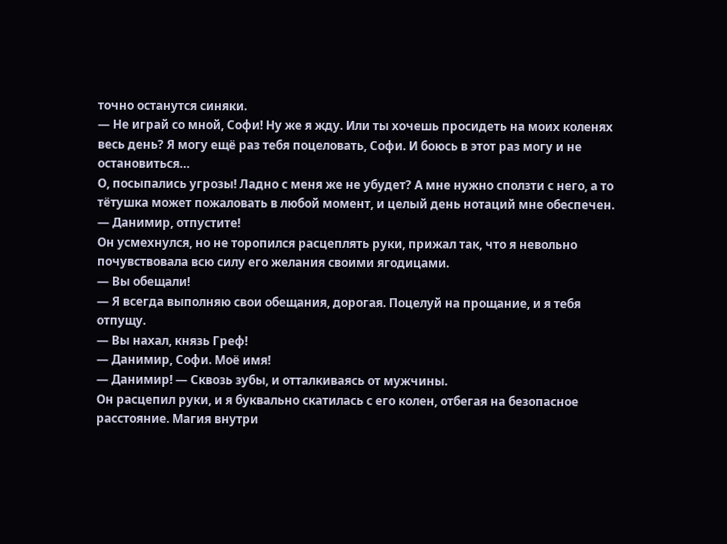точно останутся синяки.
— Не играй со мной, Софи! Ну же я жду. Или ты хочешь просидеть на моих коленях весь день? Я могу ещё раз тебя поцеловать, Софи. И боюсь в этот раз могу и не остановиться…
О, посыпались угрозы! Ладно с меня же не убудет? А мне нужно сползти с него, а то тётушка может пожаловать в любой момент, и целый день нотаций мне обеспечен.
— Данимир, отпустите!
Он усмехнулся, но не торопился расцеплять руки, прижал так, что я невольно почувствовала всю силу его желания своими ягодицами.
— Вы обещали!
— Я всегда выполняю свои обещания, дорогая. Поцелуй на прощание, и я тебя отпущу.
— Вы нахал, князь Греф!
— Данимир, Софи. Моё имя!
— Данимир! — Сквозь зубы, и отталкиваясь от мужчины.
Он расцепил руки, и я буквально скатилась с его колен, отбегая на безопасное расстояние. Магия внутри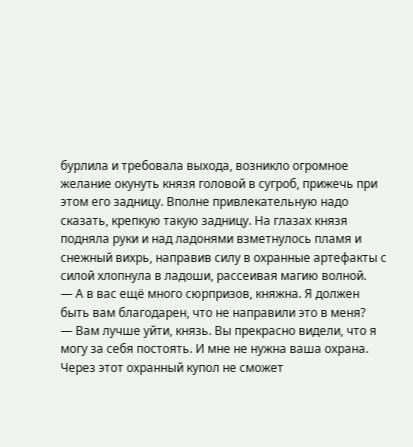бурлила и требовала выхода, возникло огромное желание окунуть князя головой в сугроб, прижечь при этом его задницу. Вполне привлекательную надо сказать, крепкую такую задницу. На глазах князя подняла руки и над ладонями взметнулось пламя и снежный вихрь, направив силу в охранные артефакты с силой хлопнула в ладоши, рассеивая магию волной.
— А в вас ещё много сюрпризов, княжна. Я должен быть вам благодарен, что не направили это в меня?
— Вам лучше уйти, князь. Вы прекрасно видели, что я могу за себя постоять. И мне не нужна ваша охрана. Через этот охранный купол не сможет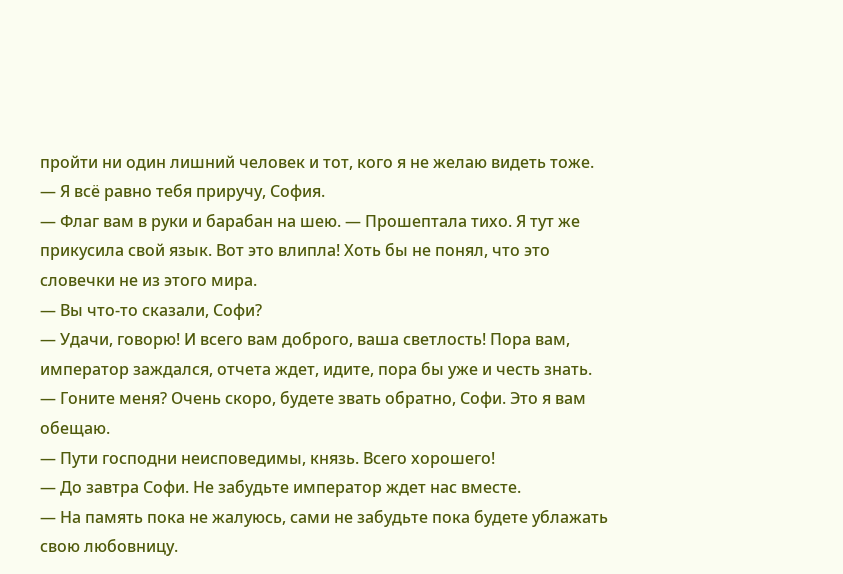пройти ни один лишний человек и тот, кого я не желаю видеть тоже.
— Я всё равно тебя приручу, София.
— Флаг вам в руки и барабан на шею. — Прошептала тихо. Я тут же прикусила свой язык. Вот это влипла! Хоть бы не понял, что это словечки не из этого мира.
— Вы что-то сказали, Софи?
— Удачи, говорю! И всего вам доброго, ваша светлость! Пора вам, император заждался, отчета ждет, идите, пора бы уже и честь знать.
— Гоните меня? Очень скоро, будете звать обратно, Софи. Это я вам обещаю.
— Пути господни неисповедимы, князь. Всего хорошего!
— До завтра Софи. Не забудьте император ждет нас вместе.
— На память пока не жалуюсь, сами не забудьте пока будете ублажать свою любовницу.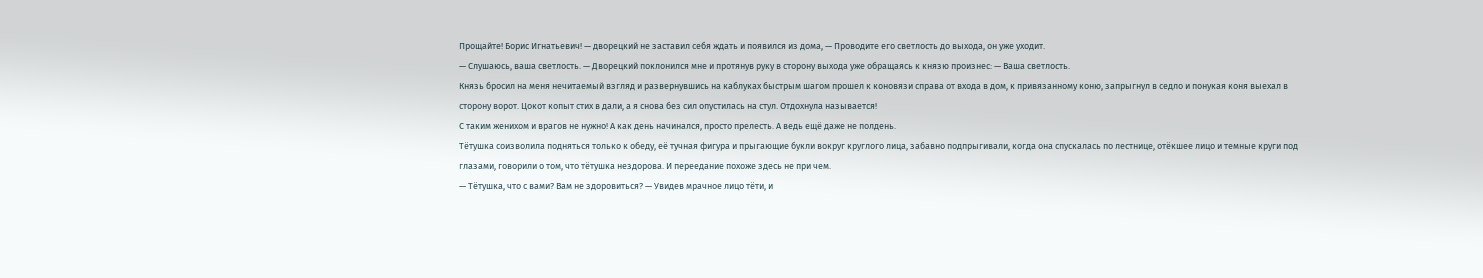Прощайте! Борис Игнатьевич! — дворецкий не заставил себя ждать и появился из дома, — Проводите его светлость до выхода, он уже уходит.
— Слушаюсь, ваша светлость. — Дворецкий поклонился мне и протянув руку в сторону выхода уже обращаясь к князю произнес: — Ваша светлость.
Князь бросил на меня нечитаемый взгляд и развернувшись на каблуках быстрым шагом прошел к коновязи справа от входа в дом, к привязанному коню, запрыгнул в седло и понукая коня выехал в сторону ворот. Цокот копыт стих в дали, а я снова без сил опустилась на стул. Отдохнула называется!
С таким женихом и врагов не нужно! А как день начинался, просто прелесть. А ведь ещё даже не полдень.
Тётушка соизволила подняться только к обеду, её тучная фигура и прыгающие букли вокруг круглого лица, забавно подпрыгивали, когда она спускалась по лестнице, отёкшее лицо и темные круги под глазами, говорили о том, что тётушка нездорова. И переедание похоже здесь не при чем.
— Тётушка, что с вами? Вам не здоровиться? — Увидев мрачное лицо тёти, и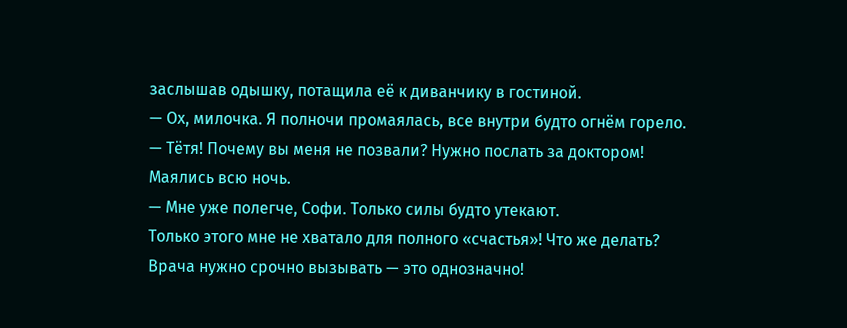заслышав одышку, потащила её к диванчику в гостиной.
— Ох, милочка. Я полночи промаялась, все внутри будто огнём горело.
— Тётя! Почему вы меня не позвали? Нужно послать за доктором! Маялись всю ночь.
— Мне уже полегче, Софи. Только силы будто утекают.
Только этого мне не хватало для полного «счастья»! Что же делать? Врача нужно срочно вызывать — это однозначно!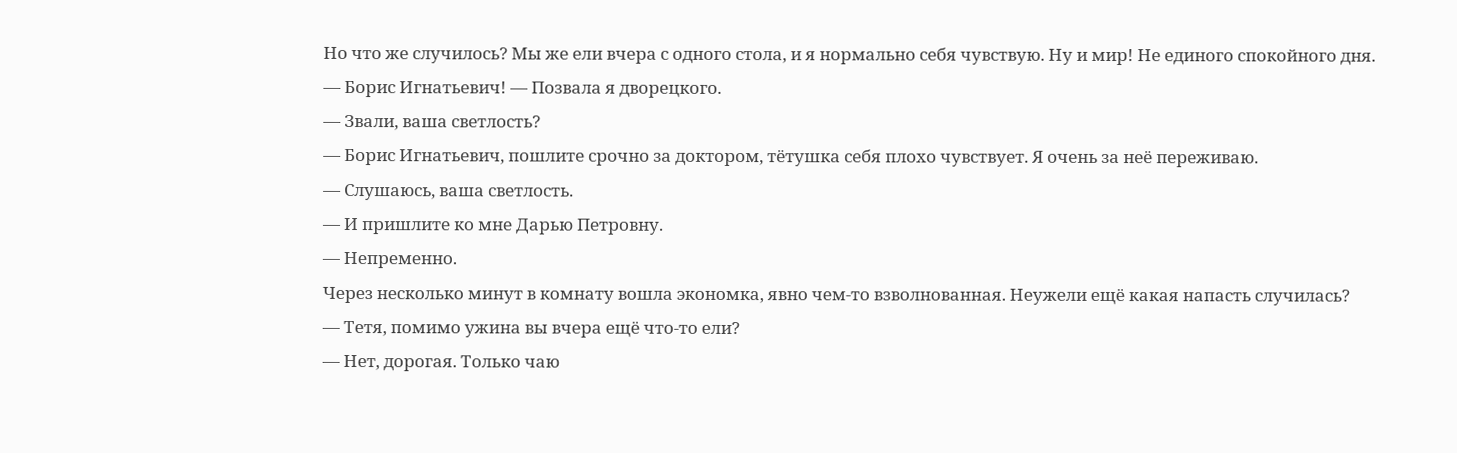Но что же случилось? Мы же ели вчера с одного стола, и я нормально себя чувствую. Ну и мир! Не единого спокойного дня.
— Борис Игнатьевич! — Позвала я дворецкого.
— Звали, ваша светлость?
— Борис Игнатьевич, пошлите срочно за доктором, тётушка себя плохо чувствует. Я очень за неё переживаю.
— Слушаюсь, ваша светлость.
— И пришлите ко мне Дарью Петровну.
— Непременно.
Через несколько минут в комнату вошла экономка, явно чем-то взволнованная. Неужели ещё какая напасть случилась?
— Тетя, помимо ужина вы вчера ещё что-то ели?
— Нет, дорогая. Только чаю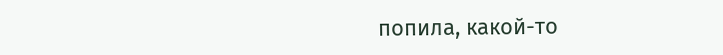попила, какой-то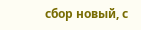сбор новый, с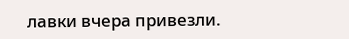лавки вчера привезли.